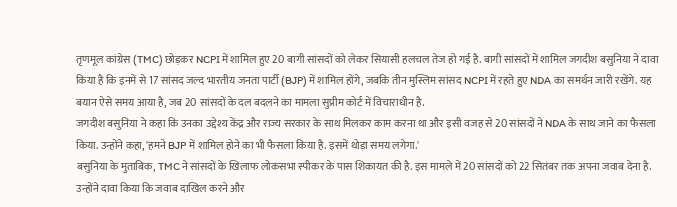तृणमूल कांग्रेस (TMC) छोड़कर NCPI में शामिल हुए 20 बागी सांसदों को लेकर सियासी हलचल तेज हो गई है. बागी सांसदों में शामिल जगदीश बसुनिया ने दावा किया है कि इनमें से 17 सांसद जल्द भारतीय जनता पार्टी (BJP) में शामिल होंगे, जबकि तीन मुस्लिम सांसद NCPI में रहते हुए NDA का समर्थन जारी रखेंगे. यह बयान ऐसे समय आया है, जब 20 सांसदों के दल बदलने का मामला सुप्रीम कोर्ट में विचाराधीन है.
जगदीश बसुनिया ने कहा कि उनका उद्देश्य केंद्र और राज्य सरकार के साथ मिलकर काम करना था और इसी वजह से 20 सांसदों ने NDA के साथ जाने का फैसला किया. उन्होंने कहा, 'हमने BJP में शामिल होने का भी फैसला किया है. इसमें थोड़ा समय लगेगा.'
बसुनिया के मुताबिक, TMC ने सांसदों के खिलाफ लोकसभा स्पीकर के पास शिकायत की है. इस मामले में 20 सांसदों को 22 सितंबर तक अपना जवाब देना है. उन्होंने दावा किया कि जवाब दाखिल करने और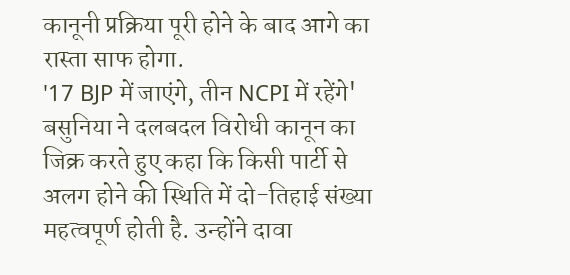कानूनी प्रक्रिया पूरी होने के बाद आगे का रास्ता साफ होगा.
'17 BJP में जाएंगे, तीन NCPI में रहेंगे'
बसुनिया ने दलबदल विरोधी कानून का जिक्र करते हुए कहा कि किसी पार्टी से अलग होने की स्थिति में दो-तिहाई संख्या महत्वपूर्ण होती है. उन्होंने दावा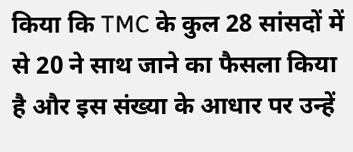किया कि TMC के कुल 28 सांसदों में से 20 ने साथ जाने का फैसला किया है और इस संख्या के आधार पर उन्हें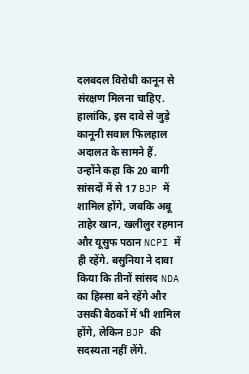दलबदल विरोधी कानून से संरक्षण मिलना चाहिए. हालांकि, इस दावे से जुड़े कानूनी सवाल फिलहाल अदालत के सामने हैं.
उन्होंने कहा कि 20 बागी सांसदों में से 17 BJP में शामिल होंगे, जबकि अबू ताहेर खान, खलीलुर रहमान और यूसुफ पठान NCPI में ही रहेंगे. बसुनिया ने दावा किया कि तीनों सांसद NDA का हिस्सा बने रहेंगे और उसकी बैठकों में भी शामिल होंगे, लेकिन BJP की सदस्यता नहीं लेंगे.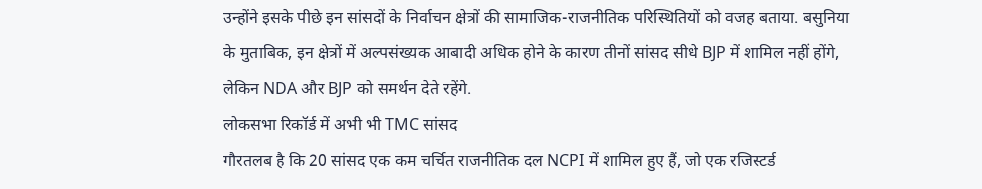उन्होंने इसके पीछे इन सांसदों के निर्वाचन क्षेत्रों की सामाजिक-राजनीतिक परिस्थितियों को वजह बताया. बसुनिया के मुताबिक, इन क्षेत्रों में अल्पसंख्यक आबादी अधिक होने के कारण तीनों सांसद सीधे BJP में शामिल नहीं होंगे, लेकिन NDA और BJP को समर्थन देते रहेंगे.
लोकसभा रिकॉर्ड में अभी भी TMC सांसद
गौरतलब है कि 20 सांसद एक कम चर्चित राजनीतिक दल NCPI में शामिल हुए हैं, जो एक रजिस्टर्ड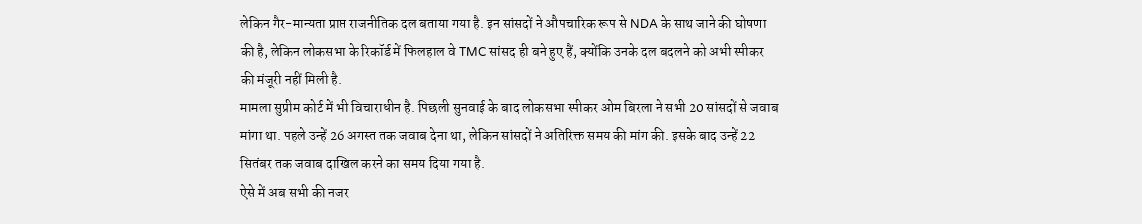लेकिन गैर-मान्यता प्राप्त राजनीतिक दल बताया गया है. इन सांसदों ने औपचारिक रूप से NDA के साथ जाने की घोषणा की है, लेकिन लोकसभा के रिकॉर्ड में फिलहाल वे TMC सांसद ही बने हुए हैं, क्योंकि उनके दल बदलने को अभी स्पीकर की मंजूरी नहीं मिली है.
मामला सुप्रीम कोर्ट में भी विचाराधीन है. पिछली सुनवाई के बाद लोकसभा स्पीकर ओम बिरला ने सभी 20 सांसदों से जवाब मांगा था. पहले उन्हें 26 अगस्त तक जवाब देना था, लेकिन सांसदों ने अतिरिक्त समय की मांग की. इसके बाद उन्हें 22 सितंबर तक जवाब दाखिल करने का समय दिया गया है.
ऐसे में अब सभी की नजर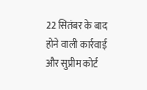22 सितंबर के बाद होने वाली कार्रवाई और सुप्रीम कोर्ट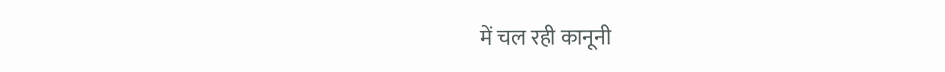में चल रही कानूनी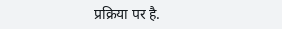प्रक्रिया पर है.